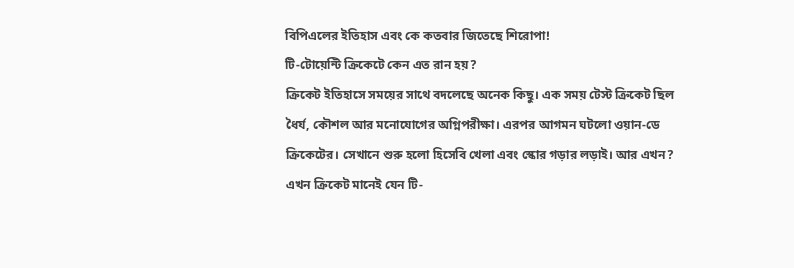বিপিএলের ইতিহাস এবং কে কতবার জিতেছে শিরোপা!
টি-টোয়েন্টি ক্রিকেটে কেন এত রান হয়?
ক্রিকেট ইতিহাসে সময়ের সাথে বদলেছে অনেক কিছু। এক সময় টেস্ট ক্রিকেট ছিল ধৈর্য, কৌশল আর মনোযোগের অগ্নিপরীক্ষা। এরপর আগমন ঘটলো ওয়ান-ডে ক্রিকেটের। সেখানে শুরু হলো হিসেবি খেলা এবং স্কোর গড়ার লড়াই। আর এখন? এখন ক্রিকেট মানেই যেন টি-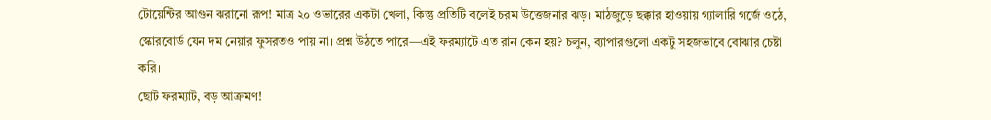টোয়েন্টির আগুন ঝরানো রূপ! মাত্র ২০ ওভারের একটা খেলা, কিন্তু প্রতিটি বলেই চরম উত্তেজনার ঝড়। মাঠজুড়ে ছক্কার হাওয়ায় গ্যালারি গর্জে ওঠে, স্কোরবোর্ড যেন দম নেয়ার ফুসরতও পায় না। প্রশ্ন উঠতে পারে—এই ফরম্যাটে এত রান কেন হয়? চলুন, ব্যাপারগুলো একটু সহজভাবে বোঝার চেষ্টা করি।
ছোট ফরম্যাট, বড় আক্রমণ!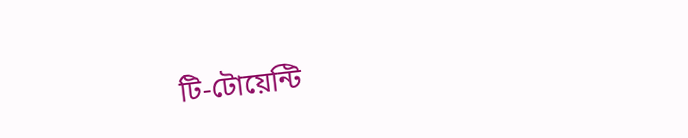টি-টোয়েন্টি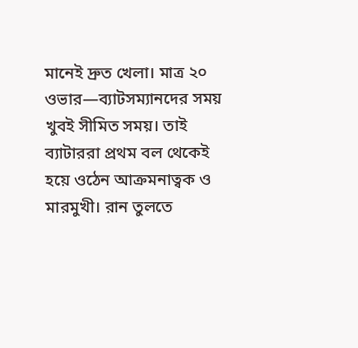মানেই দ্রুত খেলা। মাত্র ২০ ওভার—ব্যাটসম্যানদের সময় খুবই সীমিত সময়। তাই ব্যাটাররা প্রথম বল থেকেই হয়ে ওঠেন আক্রমনাত্বক ও মারমুখী। রান তুলতে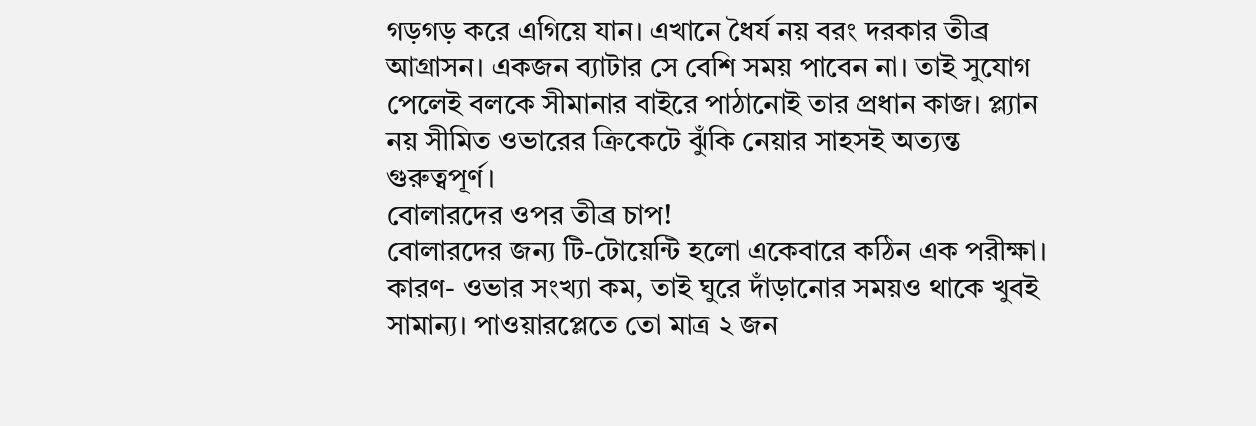গড়গড় করে এগিয়ে যান। এখানে ধৈর্য নয় বরং দরকার তীব্র আগ্রাসন। একজন ব্যাটার সে বেশি সময় পাবেন না। তাই সুযোগ পেলেই বলকে সীমানার বাইরে পাঠানোই তার প্রধান কাজ। প্ল্যান নয় সীমিত ওভারের ক্রিকেটে ঝুঁকি নেয়ার সাহসই অত্যন্ত গুরুত্বপূর্ণ।
বোলারদের ওপর তীব্র চাপ!
বোলারদের জন্য টি-টোয়েন্টি হলো একেবারে কঠিন এক পরীক্ষা। কারণ- ওভার সংখ্যা কম, তাই ঘুরে দাঁড়ানোর সময়ও থাকে খুবই সামান্য। পাওয়ারপ্লেতে তো মাত্র ২ জন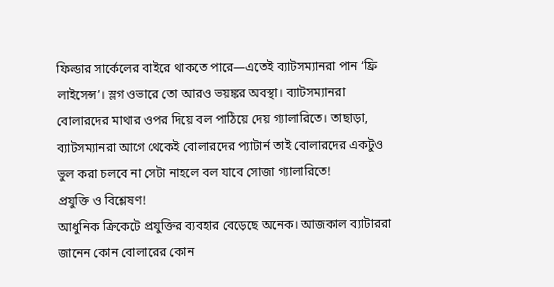ফিল্ডার সার্কেলের বাইরে থাকতে পারে—এতেই ব্যাটসম্যানরা পান ‘ফ্রি লাইসেন্স’। স্লগ ওভারে তো আরও ভয়ঙ্কর অবস্থা। ব্যাটসম্যানরা বোলারদের মাথার ওপর দিয়ে বল পাঠিয়ে দেয় গ্যালারিতে। তাছাড়া, ব্যাটসম্যানরা আগে থেকেই বোলারদের প্যাটার্ন তাই বোলারদের একটুও ভুল করা চলবে না সেটা নাহলে বল যাবে সোজা গ্যালারিতে!
প্রযুক্তি ও বিশ্লেষণ!
আধুনিক ক্রিকেটে প্রযুক্তির ব্যবহার বেড়েছে অনেক। আজকাল ব্যাটাররা জানেন কোন বোলারের কোন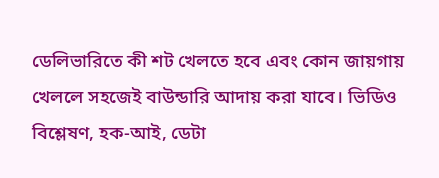ডেলিভারিতে কী শট খেলতে হবে এবং কোন জায়গায় খেললে সহজেই বাউন্ডারি আদায় করা যাবে। ভিডিও বিশ্লেষণ, হক-আই, ডেটা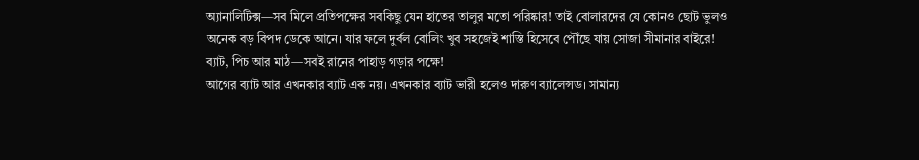অ্যানালিটিক্স—সব মিলে প্রতিপক্ষের সবকিছু যেন হাতের তালুর মতো পরিষ্কার! তাই বোলারদের যে কোনও ছোট ভুলও অনেক বড় বিপদ ডেকে আনে। যার ফলে দুর্বল বোলিং খুব সহজেই শাস্তি হিসেবে পৌঁছে যায় সোজা সীমানার বাইরে!
ব্যাট, পিচ আর মাঠ—সবই রানের পাহাড় গড়ার পক্ষে!
আগের ব্যাট আর এখনকার ব্যাট এক নয়। এখনকার ব্যাট ভারী হলেও দারুণ ব্যালেন্সড। সামান্য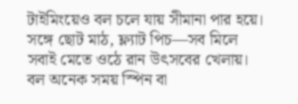টাইমিংয়েও বল চলে যায় সীমানা পার হয়ে। সঙ্গে ছোট মাঠ, ফ্ল্যাট পিচ—সব মিলে সবাই মেতে ওঠে রান উৎসবের খেলায়। বল অনেক সময় স্পিন বা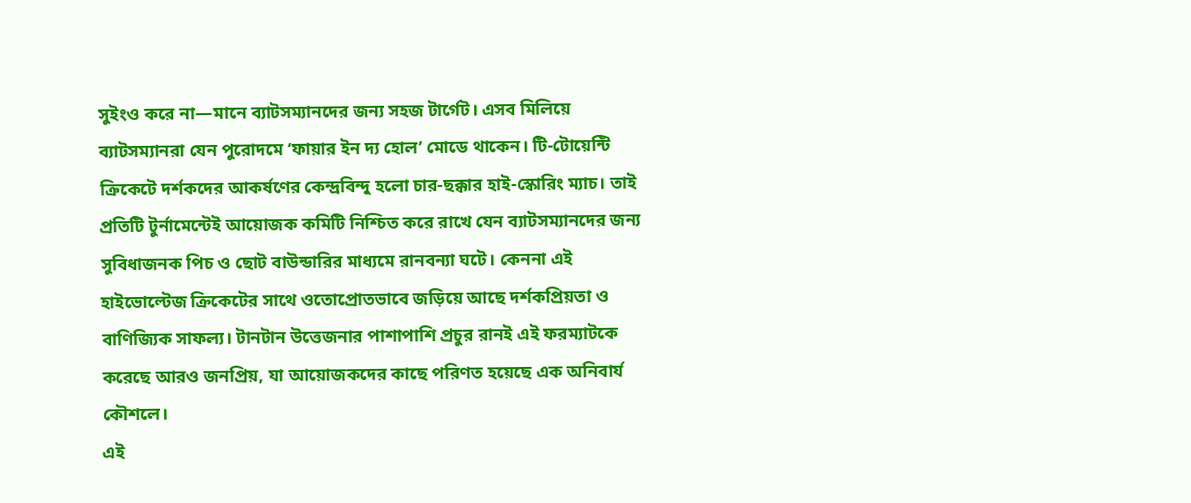সুইংও করে না—মানে ব্যাটসম্যানদের জন্য সহজ টার্গেট। এসব মিলিয়ে ব্যাটসম্যানরা যেন পুরোদমে ‘ফায়ার ইন দ্য হোল’ মোডে থাকেন। টি-টোয়েন্টি ক্রিকেটে দর্শকদের আকর্ষণের কেন্দ্রবিন্দু হলো চার-ছক্কার হাই-স্কোরিং ম্যাচ। তাই প্রতিটি টুর্নামেন্টেই আয়োজক কমিটি নিশ্চিত করে রাখে যেন ব্যাটসম্যানদের জন্য সুবিধাজনক পিচ ও ছোট বাউন্ডারির মাধ্যমে রানবন্যা ঘটে। কেননা এই হাইভোল্টেজ ক্রিকেটের সাথে ওতোপ্রোতভাবে জড়িয়ে আছে দর্শকপ্রিয়তা ও বাণিজ্যিক সাফল্য। টানটান উত্তেজনার পাশাপাশি প্রচুর রানই এই ফরম্যাটকে করেছে আরও জনপ্রিয়, যা আয়োজকদের কাছে পরিণত হয়েছে এক অনিবার্য কৌশলে।
এই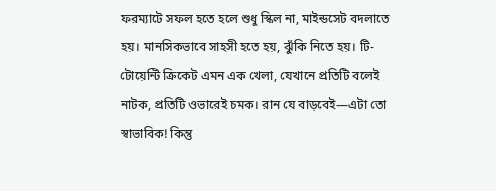ফরম্যাটে সফল হতে হলে শুধু স্কিল না, মাইন্ডসেট বদলাতে হয়। মানসিকভাবে সাহসী হতে হয়, ঝুঁকি নিতে হয়। টি-টোয়েন্টি ক্রিকেট এমন এক খেলা, যেখানে প্রতিটি বলেই নাটক, প্রতিটি ওভারেই চমক। রান যে বাড়বেই—এটা তো স্বাভাবিক! কিন্তু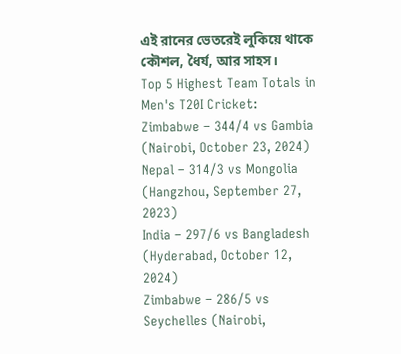এই রানের ভেতরেই লুকিয়ে থাকে কৌশল, ধৈর্য, আর সাহস।
Top 5 Highest Team Totals in Men's T20I Cricket:
Zimbabwe – 344/4 vs Gambia (Nairobi, October 23, 2024)
Nepal – 314/3 vs Mongolia (Hangzhou, September 27, 2023)
India – 297/6 vs Bangladesh (Hyderabad, October 12, 2024)
Zimbabwe – 286/5 vs Seychelles (Nairobi,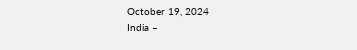October 19, 2024
India –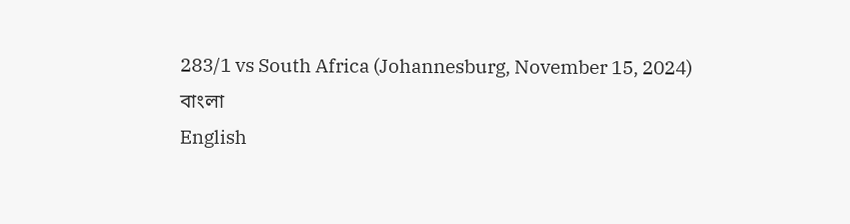283/1 vs South Africa (Johannesburg, November 15, 2024)
বাংলা
English